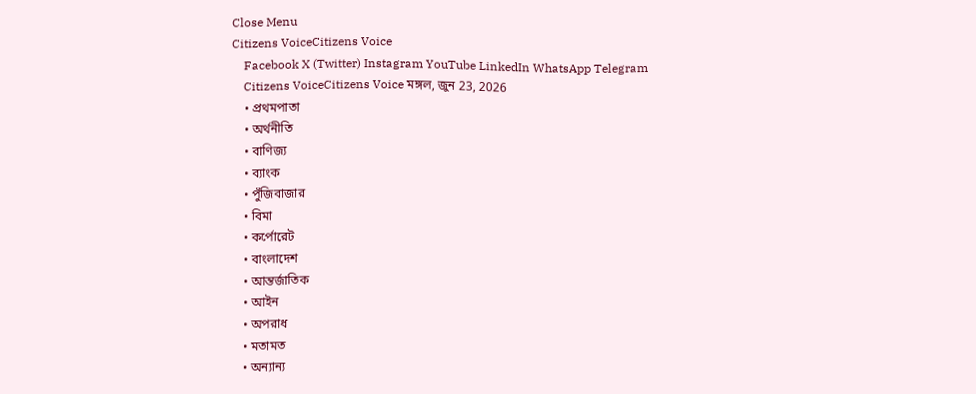Close Menu
Citizens VoiceCitizens Voice
    Facebook X (Twitter) Instagram YouTube LinkedIn WhatsApp Telegram
    Citizens VoiceCitizens Voice মঙ্গল, জুন 23, 2026
    • প্রথমপাতা
    • অর্থনীতি
    • বাণিজ্য
    • ব্যাংক
    • পুঁজিবাজার
    • বিমা
    • কর্পোরেট
    • বাংলাদেশ
    • আন্তর্জাতিক
    • আইন
    • অপরাধ
    • মতামত
    • অন্যান্য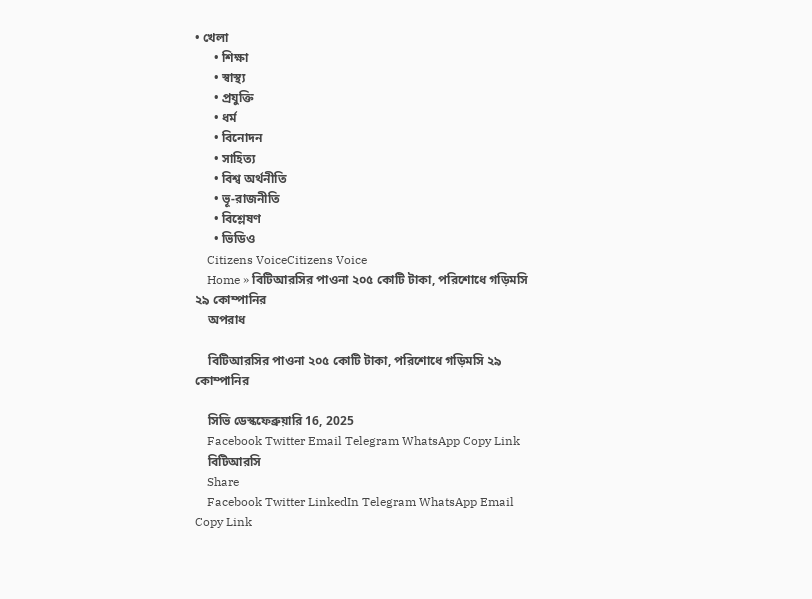• খেলা
      • শিক্ষা
      • স্বাস্থ্য
      • প্রযুক্তি
      • ধর্ম
      • বিনোদন
      • সাহিত্য
      • বিশ্ব অর্থনীতি
      • ভূ-রাজনীতি
      • বিশ্লেষণ
      • ভিডিও
    Citizens VoiceCitizens Voice
    Home » বিটিআরসির পাওনা ২০৫ কোটি টাকা, পরিশোধে গড়িমসি ২৯ কোম্পানির
    অপরাধ

    বিটিআরসির পাওনা ২০৫ কোটি টাকা, পরিশোধে গড়িমসি ২৯ কোম্পানির

    সিভি ডেস্কফেব্রুয়ারি 16, 2025
    Facebook Twitter Email Telegram WhatsApp Copy Link
    বিটিআরসি
    Share
    Facebook Twitter LinkedIn Telegram WhatsApp Email Copy Link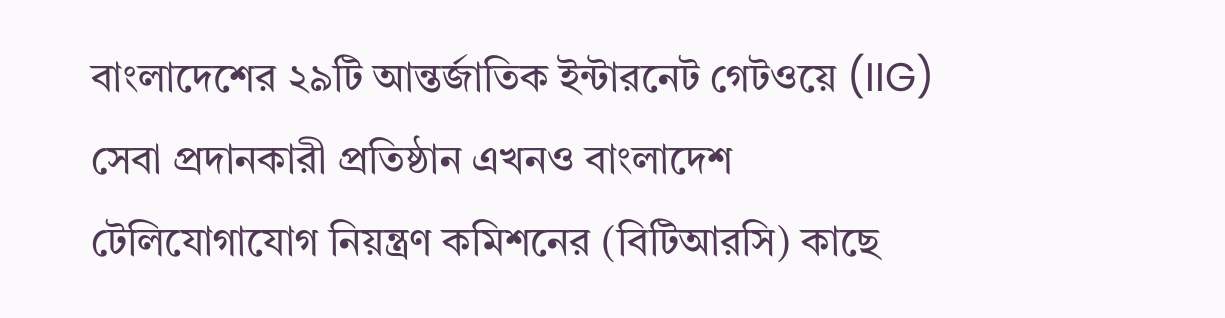বাংলাদেশের ২৯টি আন্তর্জাতিক ইন্টারনেট গেটওয়ে (IIG) সেবা প্রদানকারী প্রতিষ্ঠান এখনও বাংলাদেশ টেলিযোগাযোগ নিয়ন্ত্রণ কমিশনের (বিটিআরসি) কাছে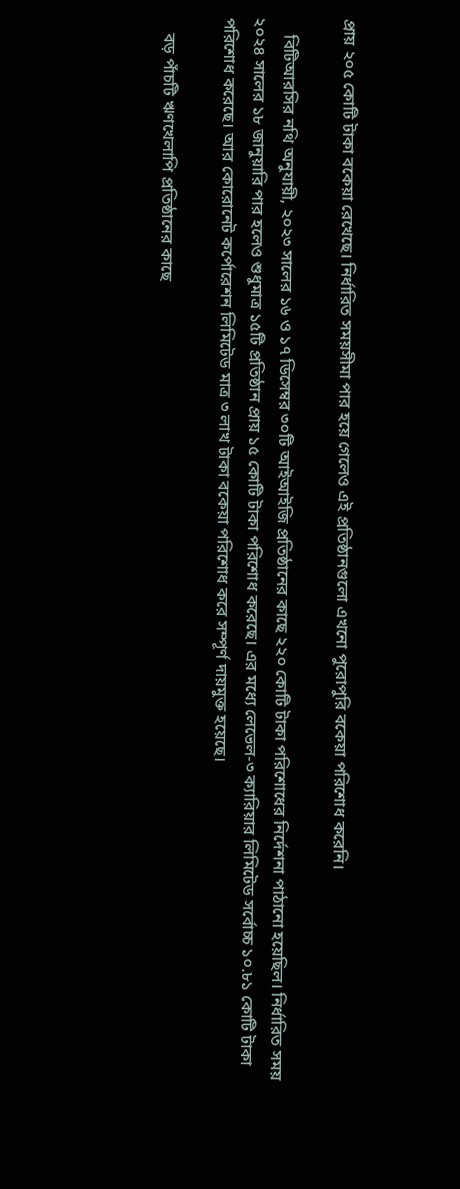প্রায় ২০৫ কোটি টাকা বকেয়া রেখেছে। নির্ধারিত সময়সীমা পার হয়ে গেলেও এই প্রতিষ্ঠানগুলো এখনো পুরোপুরি বকেয়া পরিশোধ করেনি।

    বিটিআরসির নথি অনুযায়ী, ২০২৩ সালের ১৬ ও ১৭ ডিসেম্বর ৩০টি আইআইজি প্রতিষ্ঠানের কাছে ২২০ কোটি টাকা পরিশোধের নির্দেশনা পাঠানো হয়েছিল। নির্ধারিত সময় ২০২৪ সালের ১৮ জানুয়ারি পার হলেও শুধুমাত্র ১৫টি প্রতিষ্ঠান প্রায় ১৫ কোটি টাকা পরিশোধ করেছে। এর মধ্যে লেভেল-৩ ক্যারিয়ার লিমিটেড সর্বোচ্চ ১০.৮১ কোটি টাকা পরিশোধ করেছে। আর কোরোনেট কর্পোরেশন লিমিটেড মাত্র ৩ লাখ টাকা বকেয়া পরিশোধ করে সম্পূর্ণ দায়মুক্ত হয়েছে।

    বড় পাঁচটি ঋণখেলাপি প্রতিষ্ঠানের কাছে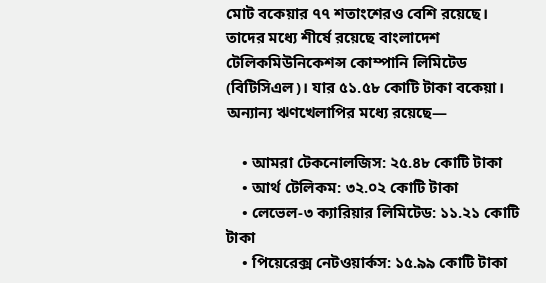মোট বকেয়ার ৭৭ শতাংশেরও বেশি রয়েছে। তাদের মধ্যে শীর্ষে রয়েছে বাংলাদেশ টেলিকমিউনিকেশন্স কোম্পানি লিমিটেড (বিটিসিএল)। যার ৫১.৫৮ কোটি টাকা বকেয়া। অন্যান্য ঋণখেলাপির মধ্যে রয়েছে—

    • আমরা টেকনোলজিস: ২৫.৪৮ কোটি টাকা
    • আর্থ টেলিকম: ৩২.০২ কোটি টাকা
    • লেভেল-৩ ক্যারিয়ার লিমিটেড: ১১.২১ কোটি টাকা
    • পিয়েরেক্স নেটওয়ার্কস: ১৫.৯৯ কোটি টাকা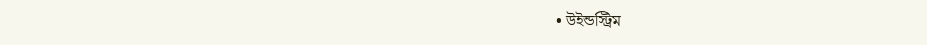• উইন্ডস্ট্রিম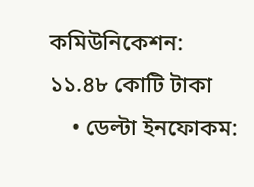কমিউনিকেশন: ১১.৪৮ কোটি টাকা
    • ডেল্টা ইনফোকম: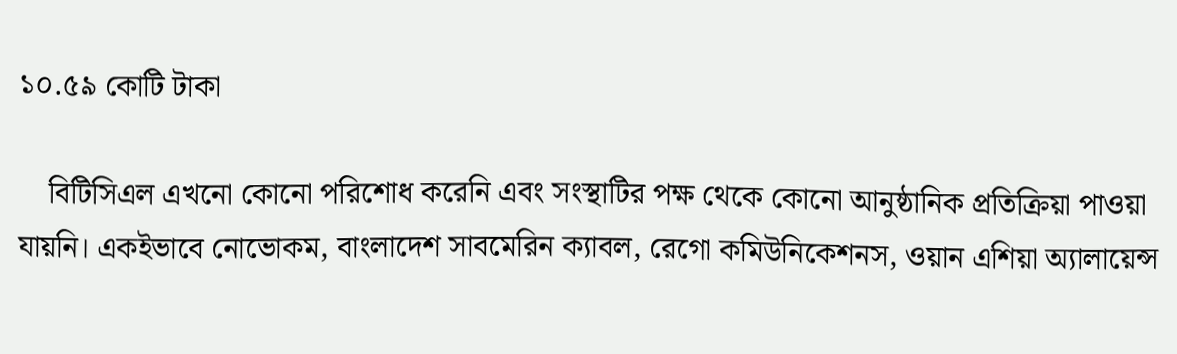১০.৫৯ কোটি টাকা

    বিটিসিএল এখনো কোনো পরিশোধ করেনি এবং সংস্থাটির পক্ষ থেকে কোনো আনুষ্ঠানিক প্রতিক্রিয়া পাওয়া যায়নি। একইভাবে নোভোকম, বাংলাদেশ সাবমেরিন ক্যাবল, রেগো কমিউনিকেশনস, ওয়ান এশিয়া অ্যালায়েন্স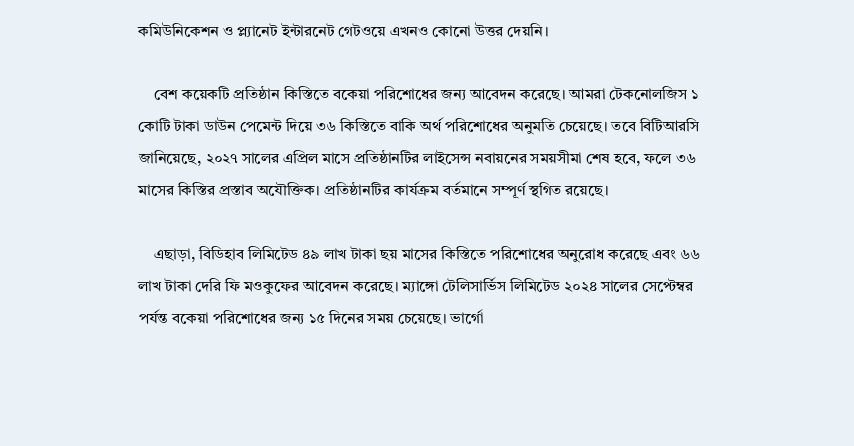কমিউনিকেশন ও প্ল্যানেট ইন্টারনেট গেটওয়ে এখনও কোনো উত্তর দেয়নি।

    বেশ কয়েকটি প্রতিষ্ঠান কিস্তিতে বকেয়া পরিশোধের জন্য আবেদন করেছে। আমরা টেকনোলজিস ১ কোটি টাকা ডাউন পেমেন্ট দিয়ে ৩৬ কিস্তিতে বাকি অর্থ পরিশোধের অনুমতি চেয়েছে। তবে বিটিআরসি জানিয়েছে, ২০২৭ সালের এপ্রিল মাসে প্রতিষ্ঠানটির লাইসেন্স নবায়নের সময়সীমা শেষ হবে, ফলে ৩৬ মাসের কিস্তির প্রস্তাব অযৌক্তিক। প্রতিষ্ঠানটির কার্যক্রম বর্তমানে সম্পূর্ণ স্থগিত রয়েছে।

    এছাড়া, বিডিহাব লিমিটেড ৪৯ লাখ টাকা ছয় মাসের কিস্তিতে পরিশোধের অনুরোধ করেছে এবং ৬৬ লাখ টাকা দেরি ফি মওকুফের আবেদন করেছে। ম্যাঙ্গো টেলিসার্ভিস লিমিটেড ২০২৪ সালের সেপ্টেম্বর পর্যন্ত বকেয়া পরিশোধের জন্য ১৫ দিনের সময় চেয়েছে। ভার্গো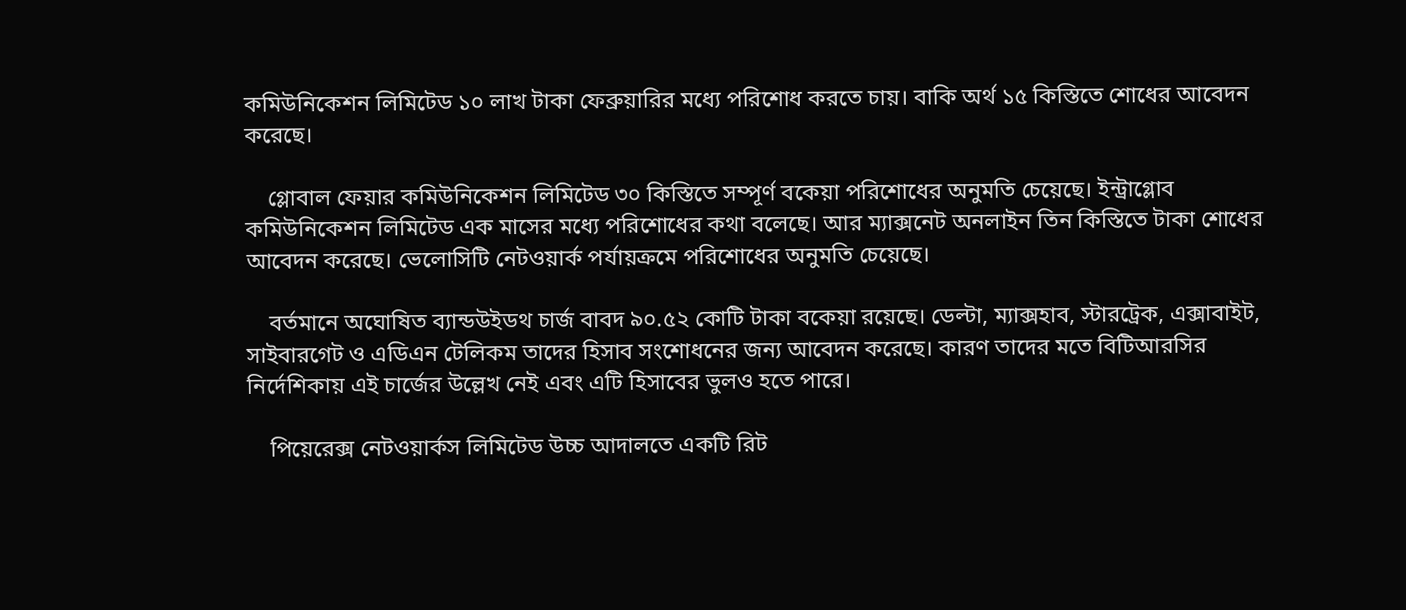কমিউনিকেশন লিমিটেড ১০ লাখ টাকা ফেব্রুয়ারির মধ্যে পরিশোধ করতে চায়। বাকি অর্থ ১৫ কিস্তিতে শোধের আবেদন করেছে।

    গ্লোবাল ফেয়ার কমিউনিকেশন লিমিটেড ৩০ কিস্তিতে সম্পূর্ণ বকেয়া পরিশোধের অনুমতি চেয়েছে। ইন্ট্রাগ্লোব কমিউনিকেশন লিমিটেড এক মাসের মধ্যে পরিশোধের কথা বলেছে। আর ম্যাক্সনেট অনলাইন তিন কিস্তিতে টাকা শোধের আবেদন করেছে। ভেলোসিটি নেটওয়ার্ক পর্যায়ক্রমে পরিশোধের অনুমতি চেয়েছে।

    বর্তমানে অঘোষিত ব্যান্ডউইডথ চার্জ বাবদ ৯০.৫২ কোটি টাকা বকেয়া রয়েছে। ডেল্টা, ম্যাক্সহাব, স্টারট্রেক, এক্সাবাইট, সাইবারগেট ও এডিএন টেলিকম তাদের হিসাব সংশোধনের জন্য আবেদন করেছে। কারণ তাদের মতে বিটিআরসির নির্দেশিকায় এই চার্জের উল্লেখ নেই এবং এটি হিসাবের ভুলও হতে পারে।

    পিয়েরেক্স নেটওয়ার্কস লিমিটেড উচ্চ আদালতে একটি রিট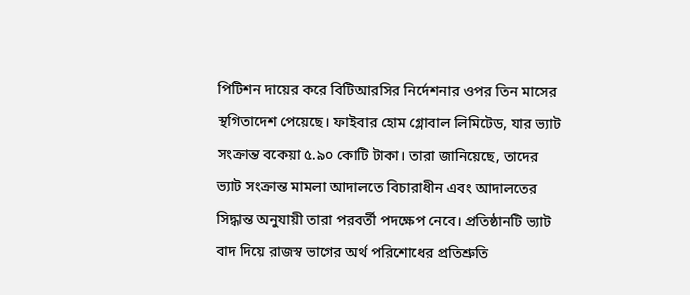পিটিশন দায়ের করে বিটিআরসির নির্দেশনার ওপর তিন মাসের স্থগিতাদেশ পেয়েছে। ফাইবার হোম গ্লোবাল লিমিটেড, যার ভ্যাট সংক্রান্ত বকেয়া ৫.৯০ কোটি টাকা। তারা জানিয়েছে, তাদের ভ্যাট সংক্রান্ত মামলা আদালতে বিচারাধীন এবং আদালতের সিদ্ধান্ত অনুযায়ী তারা পরবর্তী পদক্ষেপ নেবে। প্রতিষ্ঠানটি ভ্যাট বাদ দিয়ে রাজস্ব ভাগের অর্থ পরিশোধের প্রতিশ্রুতি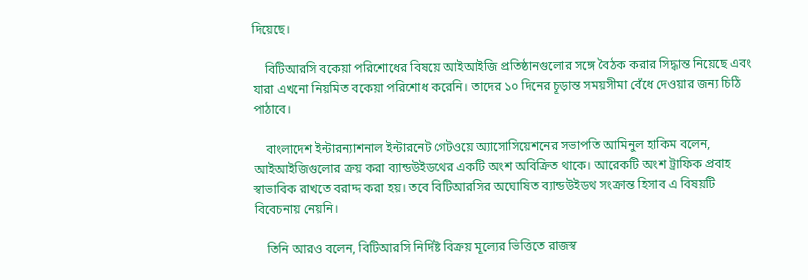দিয়েছে।

    বিটিআরসি বকেয়া পরিশোধের বিষয়ে আইআইজি প্রতিষ্ঠানগুলোর সঙ্গে বৈঠক করার সিদ্ধান্ত নিয়েছে এবং যারা এখনো নিয়মিত বকেয়া পরিশোধ করেনি। তাদের ১০ দিনের চূড়ান্ত সময়সীমা বেঁধে দেওয়ার জন্য চিঠি পাঠাবে।

    বাংলাদেশ ইন্টারন্যাশনাল ইন্টারনেট গেটওয়ে অ্যাসোসিয়েশনের সভাপতি আমিনুল হাকিম বলেন, আইআইজিগুলোর ক্রয় করা ব্যান্ডউইডথের একটি অংশ অবিক্রিত থাকে। আরেকটি অংশ ট্রাফিক প্রবাহ স্বাভাবিক রাখতে বরাদ্দ করা হয়। তবে বিটিআরসির অঘোষিত ব্যান্ডউইডথ সংক্রান্ত হিসাব এ বিষয়টি বিবেচনায় নেয়নি।

    তিনি আরও বলেন, বিটিআরসি নির্দিষ্ট বিক্রয় মূল্যের ভিত্তিতে রাজস্ব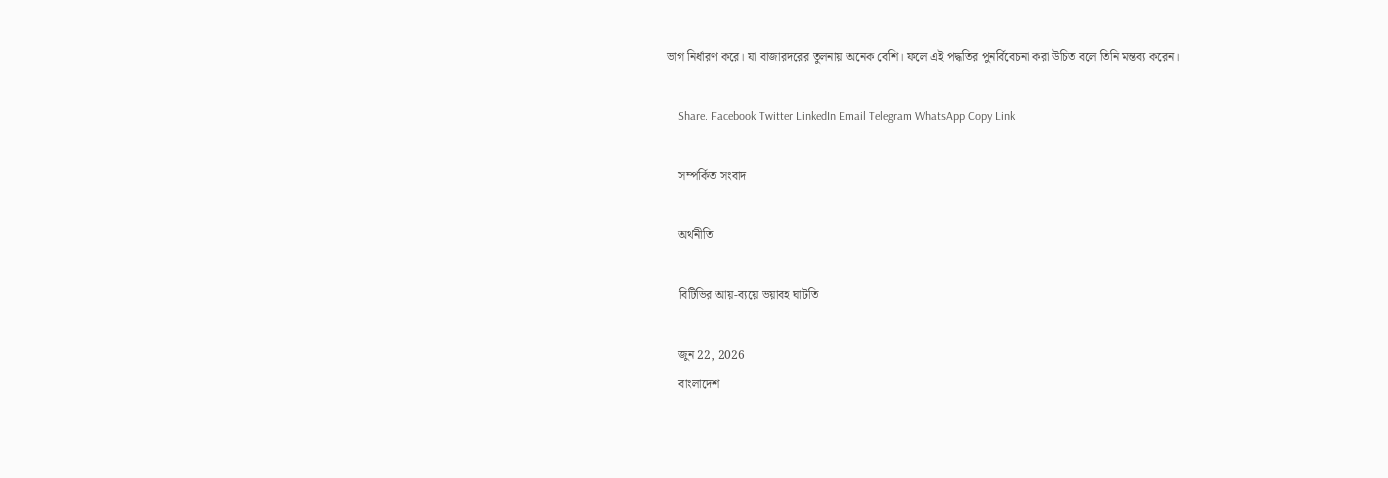ভাগ নির্ধারণ করে। যা বাজারদরের তুলনায় অনেক বেশি। ফলে এই পদ্ধতির পুনর্বিবেচনা করা উচিত বলে তিনি মন্তব্য করেন।

    Share. Facebook Twitter LinkedIn Email Telegram WhatsApp Copy Link

    সম্পর্কিত সংবাদ

    অর্থনীতি

    বিটিভির আয়-ব্যয়ে ভয়াবহ ঘাটতি

    জুন 22, 2026
    বাংলাদেশ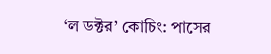‘ল ডক্টর’ কোচিং: পাসের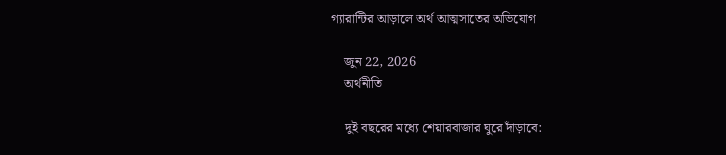গ্যারান্টির আড়ালে অর্থ আত্মসাতের অভিযোগ

    জুন 22, 2026
    অর্থনীতি

    দুই বছরের মধ্যে শেয়ারবাজার ঘুরে দাঁড়াবে: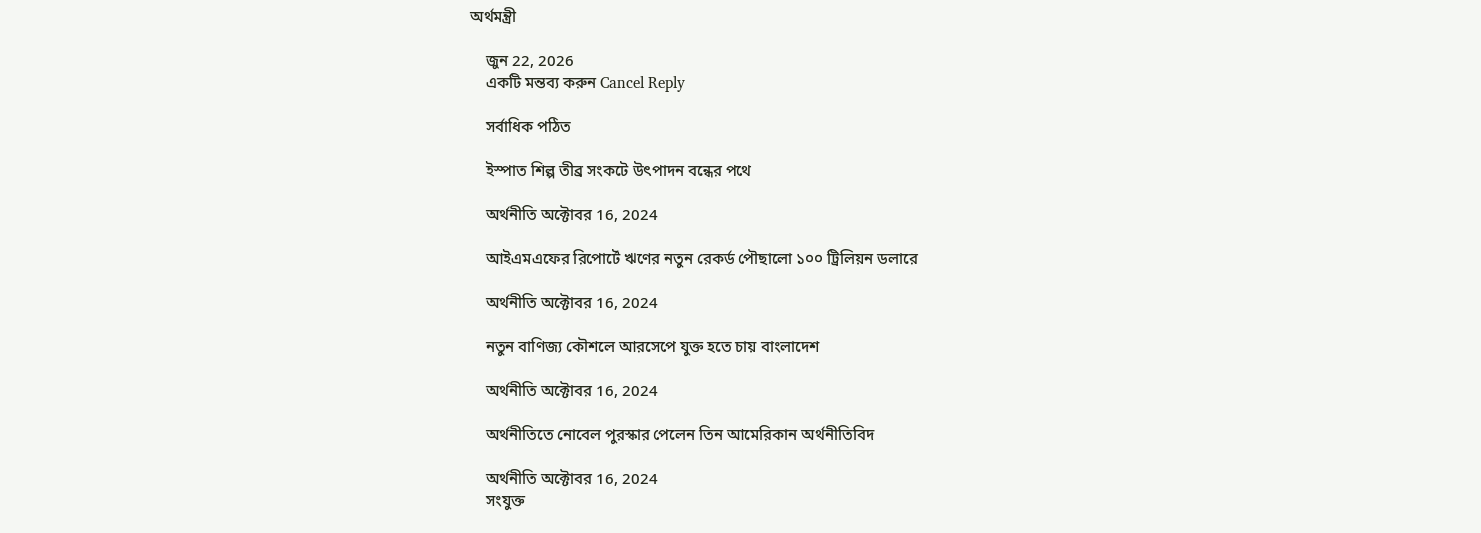অর্থমন্ত্রী

    জুন 22, 2026
    একটি মন্তব্য করুন Cancel Reply

    সর্বাধিক পঠিত

    ইস্পাত শিল্প তীব্র সংকটে উৎপাদন বন্ধের পথে

    অর্থনীতি অক্টোবর 16, 2024

    আইএমএফের রিপোর্টে ঋণের নতুন রেকর্ড পৌছালো ১০০ ট্রিলিয়ন ডলারে

    অর্থনীতি অক্টোবর 16, 2024

    নতুন বাণিজ্য কৌশলে আরসেপে যুক্ত হতে চায় বাংলাদেশ

    অর্থনীতি অক্টোবর 16, 2024

    অর্থনীতিতে নোবেল পুরস্কার পেলেন তিন আমেরিকান অর্থনীতিবিদ

    অর্থনীতি অক্টোবর 16, 2024
    সংযুক্ত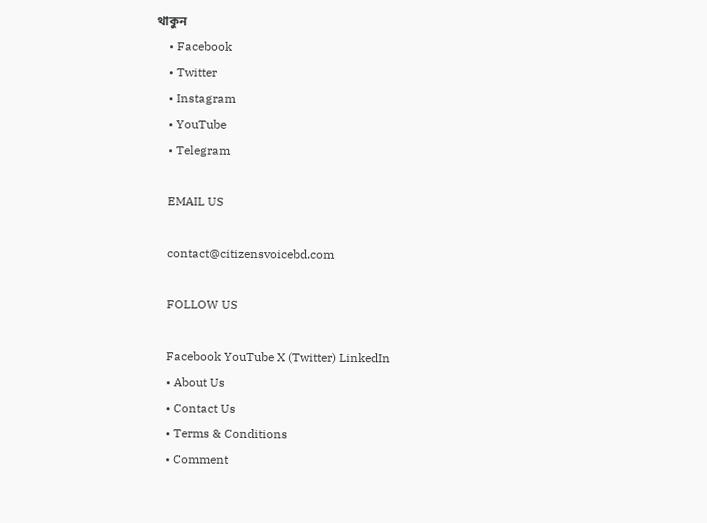থাকুন
    • Facebook
    • Twitter
    • Instagram
    • YouTube
    • Telegram

    EMAIL US

    contact@citizensvoicebd.com

    FOLLOW US

    Facebook YouTube X (Twitter) LinkedIn
    • About Us
    • Contact Us
    • Terms & Conditions
    • Comment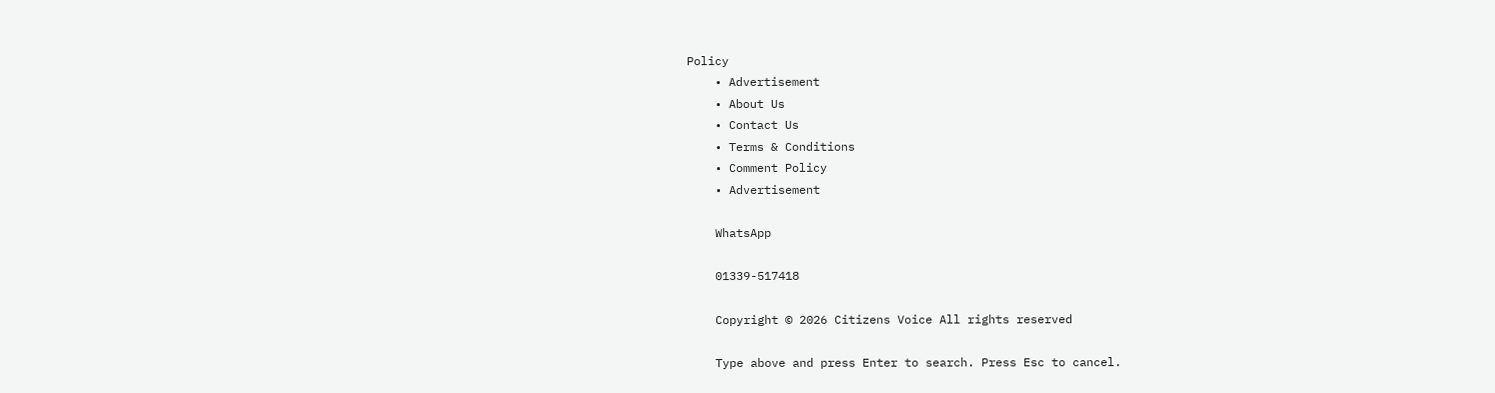Policy
    • Advertisement
    • About Us
    • Contact Us
    • Terms & Conditions
    • Comment Policy
    • Advertisement

    WhatsApp

    01339-517418

    Copyright © 2026 Citizens Voice All rights reserved

    Type above and press Enter to search. Press Esc to cancel.